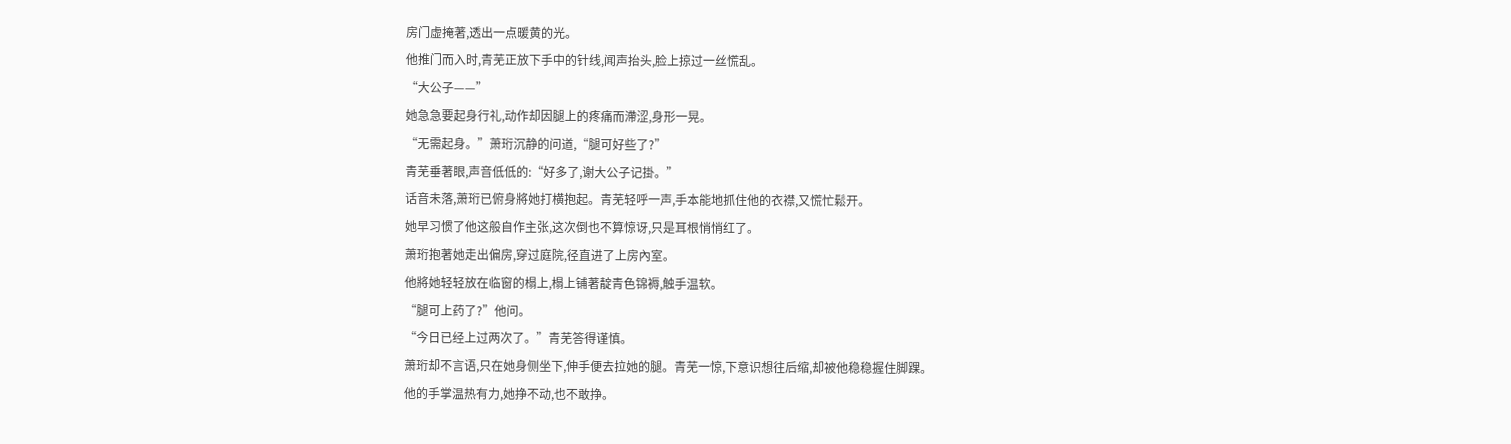房门虚掩著,透出一点暖黄的光。
他推门而入时,青芜正放下手中的针线,闻声抬头,脸上掠过一丝慌乱。
“大公子——”
她急急要起身行礼,动作却因腿上的疼痛而滯涩,身形一晃。
“无需起身。”萧珩沉静的问道,“腿可好些了?”
青芜垂著眼,声音低低的:“好多了,谢大公子记掛。”
话音未落,萧珩已俯身將她打横抱起。青芜轻呼一声,手本能地抓住他的衣襟,又慌忙鬆开。
她早习惯了他这般自作主张,这次倒也不算惊讶,只是耳根悄悄红了。
萧珩抱著她走出偏房,穿过庭院,径直进了上房內室。
他將她轻轻放在临窗的榻上,榻上铺著靛青色锦褥,触手温软。
“腿可上药了?”他问。
“今日已经上过两次了。”青芜答得谨慎。
萧珩却不言语,只在她身侧坐下,伸手便去拉她的腿。青芜一惊,下意识想往后缩,却被他稳稳握住脚踝。
他的手掌温热有力,她挣不动,也不敢挣。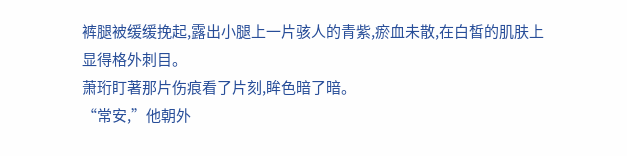裤腿被缓缓挽起,露出小腿上一片骇人的青紫,瘀血未散,在白皙的肌肤上显得格外刺目。
萧珩盯著那片伤痕看了片刻,眸色暗了暗。
“常安,”他朝外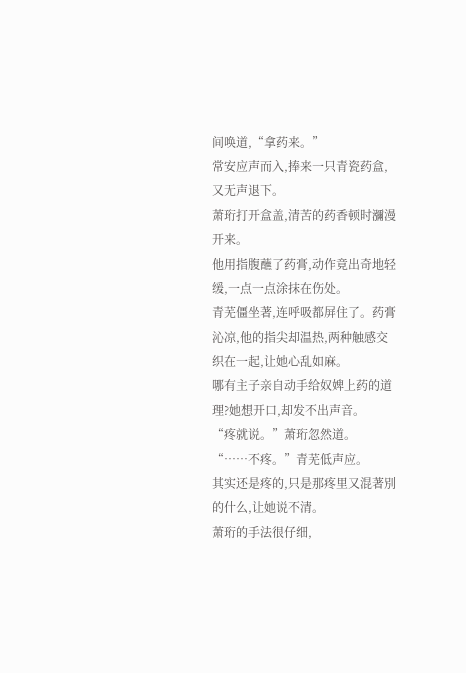间唤道,“拿药来。”
常安应声而入,捧来一只青瓷药盒,又无声退下。
萧珩打开盒盖,清苦的药香顿时瀰漫开来。
他用指腹蘸了药膏,动作竟出奇地轻缓,一点一点涂抹在伤处。
青芜僵坐著,连呼吸都屏住了。药膏沁凉,他的指尖却温热,两种触感交织在一起,让她心乱如麻。
哪有主子亲自动手给奴婢上药的道理?她想开口,却发不出声音。
“疼就说。”萧珩忽然道。
“……不疼。”青芜低声应。
其实还是疼的,只是那疼里又混著別的什么,让她说不清。
萧珩的手法很仔细,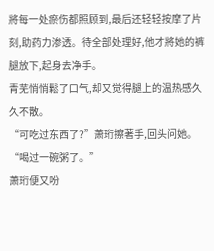將每一处瘀伤都照顾到,最后还轻轻按摩了片刻,助药力渗透。待全部处理好,他才將她的裤腿放下,起身去净手。
青芜悄悄鬆了口气,却又觉得腿上的温热感久久不散。
“可吃过东西了?”萧珩擦著手,回头问她。
“喝过一碗粥了。”
萧珩便又吩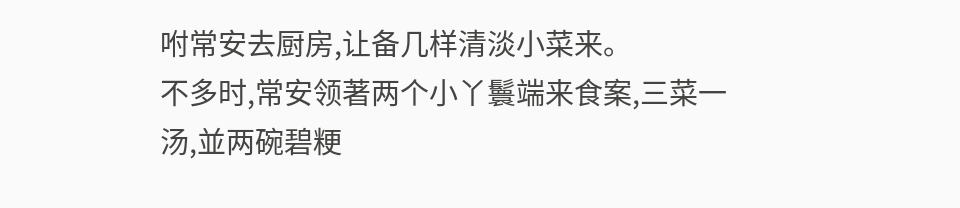咐常安去厨房,让备几样清淡小菜来。
不多时,常安领著两个小丫鬟端来食案,三菜一汤,並两碗碧粳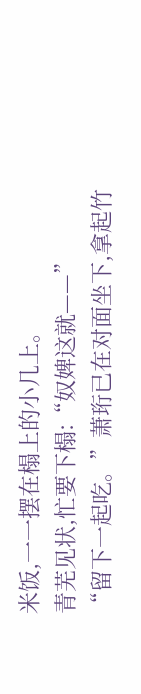米饭,一一摆在榻上的小几上。
青芜见状,忙要下榻:“奴婢这就——”
“留下一起吃。”萧珩已在对面坐下,拿起竹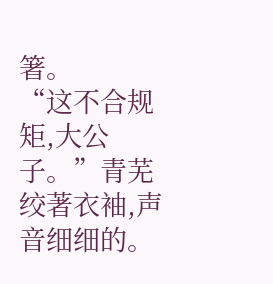箸。
“这不合规矩,大公子。”青芜绞著衣袖,声音细细的。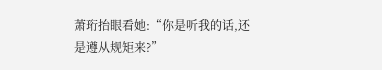萧珩抬眼看她:“你是听我的话,还是遵从规矩来?”